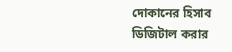দোকানের হিসাব ডিজিটাল করার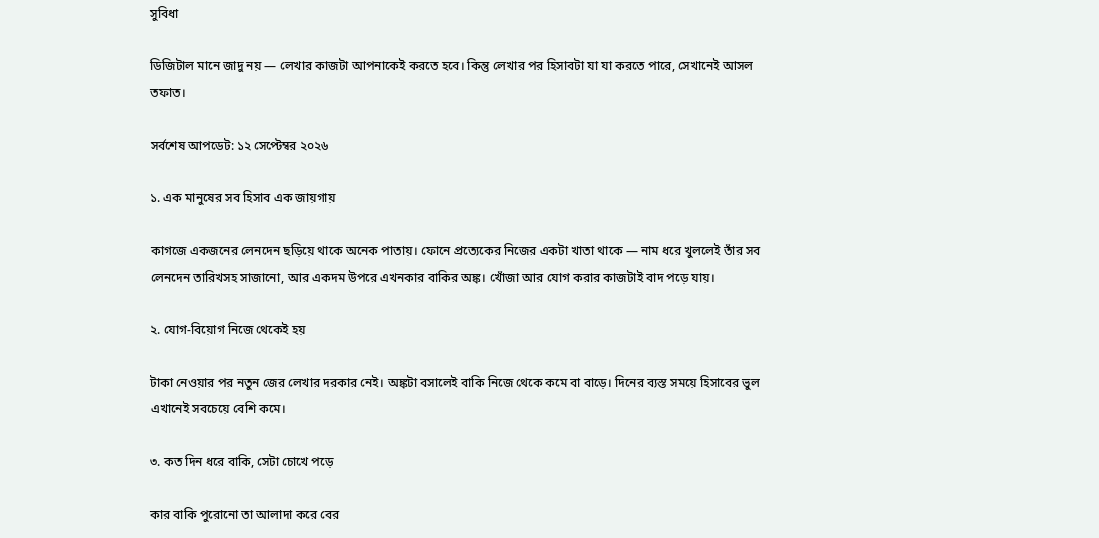সুবিধা

ডিজিটাল মানে জাদু নয় — লেখার কাজটা আপনাকেই করতে হবে। কিন্তু লেখার পর হিসাবটা যা যা করতে পারে, সেখানেই আসল তফাত।

সর্বশেষ আপডেট: ১২ সেপ্টেম্বর ২০২৬

১. এক মানুষের সব হিসাব এক জায়গায়

কাগজে একজনের লেনদেন ছড়িয়ে থাকে অনেক পাতায়। ফোনে প্রত্যেকের নিজের একটা খাতা থাকে — নাম ধরে খুললেই তাঁর সব লেনদেন তারিখসহ সাজানো, আর একদম উপরে এখনকার বাকির অঙ্ক। খোঁজা আর যোগ করার কাজটাই বাদ পড়ে যায়।

২. যোগ-বিয়োগ নিজে থেকেই হয়

টাকা নেওয়ার পর নতুন জের লেখার দরকার নেই। অঙ্কটা বসালেই বাকি নিজে থেকে কমে বা বাড়ে। দিনের ব্যস্ত সময়ে হিসাবের ভুল এখানেই সবচেয়ে বেশি কমে।

৩. কত দিন ধরে বাকি, সেটা চোখে পড়ে

কার বাকি পুরোনো তা আলাদা করে বের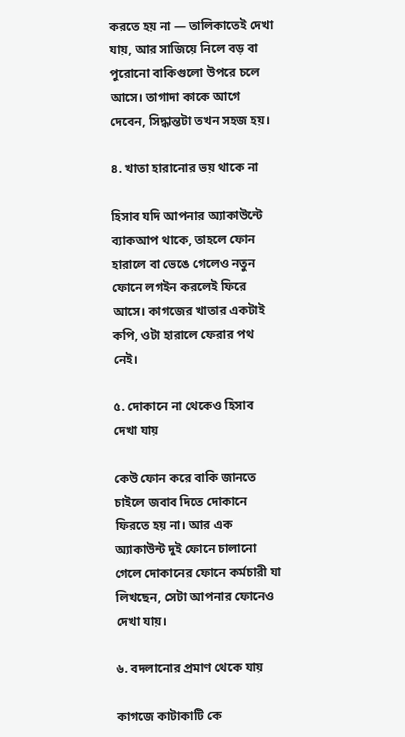করতে হয় না — তালিকাতেই দেখা যায়, আর সাজিয়ে নিলে বড় বা পুরোনো বাকিগুলো উপরে চলে আসে। তাগাদা কাকে আগে দেবেন, সিদ্ধান্তটা তখন সহজ হয়।

৪. খাতা হারানোর ভয় থাকে না

হিসাব যদি আপনার অ্যাকাউন্টে ব্যাকআপ থাকে, তাহলে ফোন হারালে বা ভেঙে গেলেও নতুন ফোনে লগইন করলেই ফিরে আসে। কাগজের খাতার একটাই কপি, ওটা হারালে ফেরার পথ নেই।

৫. দোকানে না থেকেও হিসাব দেখা যায়

কেউ ফোন করে বাকি জানতে চাইলে জবাব দিতে দোকানে ফিরতে হয় না। আর এক অ্যাকাউন্ট দুই ফোনে চালানো গেলে দোকানের ফোনে কর্মচারী যা লিখছেন, সেটা আপনার ফোনেও দেখা যায়।

৬. বদলানোর প্রমাণ থেকে যায়

কাগজে কাটাকাটি কে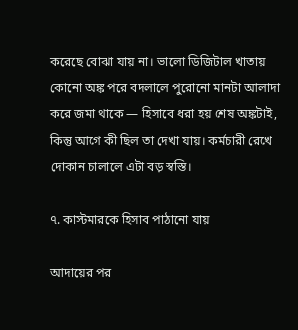করেছে বোঝা যায় না। ভালো ডিজিটাল খাতায় কোনো অঙ্ক পরে বদলালে পুরোনো মানটা আলাদা করে জমা থাকে — হিসাবে ধরা হয় শেষ অঙ্কটাই, কিন্তু আগে কী ছিল তা দেখা যায়। কর্মচারী রেখে দোকান চালালে এটা বড় স্বস্তি।

৭. কাস্টমারকে হিসাব পাঠানো যায়

আদায়ের পর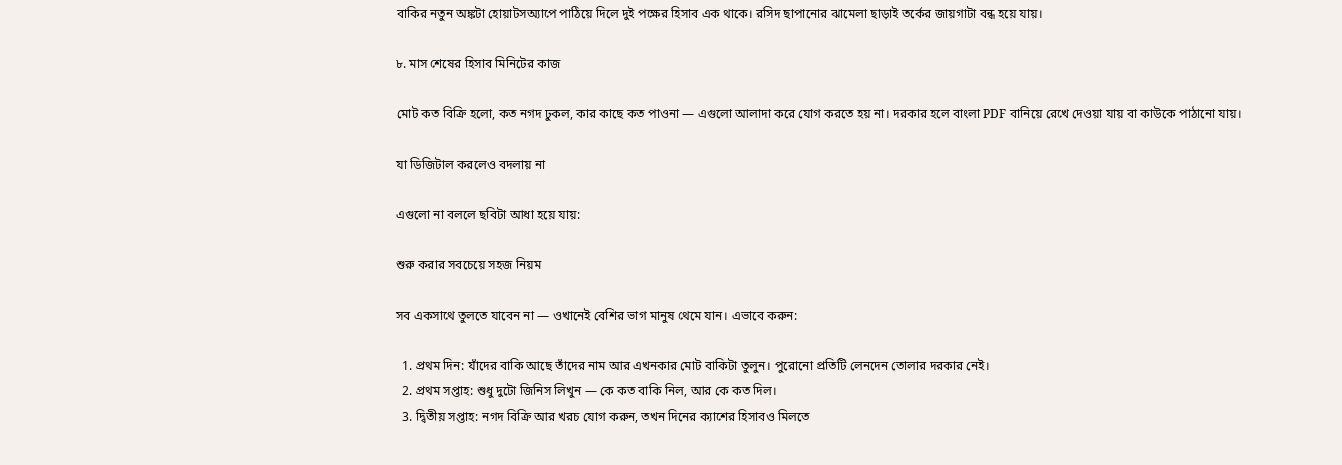বাকির নতুন অঙ্কটা হোয়াটসঅ্যাপে পাঠিয়ে দিলে দুই পক্ষের হিসাব এক থাকে। রসিদ ছাপানোর ঝামেলা ছাড়াই তর্কের জায়গাটা বন্ধ হয়ে যায়।

৮. মাস শেষের হিসাব মিনিটের কাজ

মোট কত বিক্রি হলো, কত নগদ ঢুকল, কার কাছে কত পাওনা — এগুলো আলাদা করে যোগ করতে হয় না। দরকার হলে বাংলা PDF বানিয়ে রেখে দেওয়া যায় বা কাউকে পাঠানো যায়।

যা ডিজিটাল করলেও বদলায় না

এগুলো না বললে ছবিটা আধা হয়ে যায়:

শুরু করার সবচেয়ে সহজ নিয়ম

সব একসাথে তুলতে যাবেন না — ওখানেই বেশির ভাগ মানুষ থেমে যান। এভাবে করুন:

  1. প্রথম দিন: যাঁদের বাকি আছে তাঁদের নাম আর এখনকার মোট বাকিটা তুলুন। পুরোনো প্রতিটি লেনদেন তোলার দরকার নেই।
  2. প্রথম সপ্তাহ: শুধু দুটো জিনিস লিখুন — কে কত বাকি নিল, আর কে কত দিল।
  3. দ্বিতীয় সপ্তাহ: নগদ বিক্রি আর খরচ যোগ করুন, তখন দিনের ক্যাশের হিসাবও মিলতে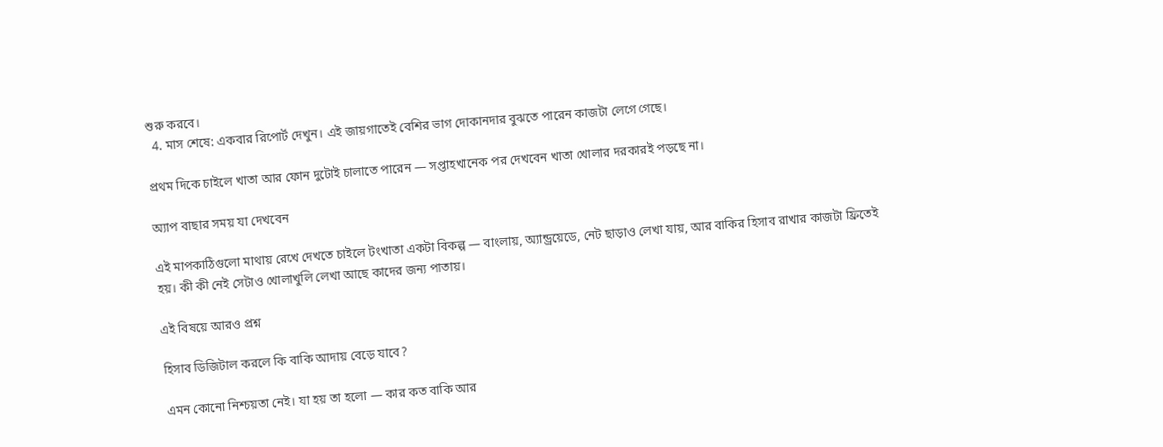শুরু করবে।
  4. মাস শেষে: একবার রিপোর্ট দেখুন। এই জায়গাতেই বেশির ভাগ দোকানদার বুঝতে পারেন কাজটা লেগে গেছে।

প্রথম দিকে চাইলে খাতা আর ফোন দুটোই চালাতে পারেন — সপ্তাহখানেক পর দেখবেন খাতা খোলার দরকারই পড়ছে না।

অ্যাপ বাছার সময় যা দেখবেন

এই মাপকাঠিগুলো মাথায় রেখে দেখতে চাইলে টংখাতা একটা বিকল্প — বাংলায়, অ্যান্ড্রয়েডে, নেট ছাড়াও লেখা যায়, আর বাকির হিসাব রাখার কাজটা ফ্রিতেই হয়। কী কী নেই সেটাও খোলাখুলি লেখা আছে কাদের জন্য পাতায়।

এই বিষয়ে আরও প্রশ্ন

হিসাব ডিজিটাল করলে কি বাকি আদায় বেড়ে যাবে?

এমন কোনো নিশ্চয়তা নেই। যা হয় তা হলো — কার কত বাকি আর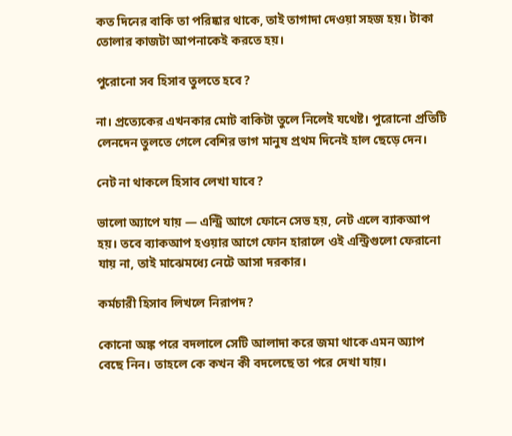কত দিনের বাকি তা পরিষ্কার থাকে, তাই তাগাদা দেওয়া সহজ হয়। টাকা তোলার কাজটা আপনাকেই করতে হয়।

পুরোনো সব হিসাব তুলতে হবে?

না। প্রত্যেকের এখনকার মোট বাকিটা তুলে নিলেই যথেষ্ট। পুরোনো প্রতিটি লেনদেন তুলতে গেলে বেশির ভাগ মানুষ প্রথম দিনেই হাল ছেড়ে দেন।

নেট না থাকলে হিসাব লেখা যাবে?

ভালো অ্যাপে যায় — এন্ট্রি আগে ফোনে সেভ হয়, নেট এলে ব্যাকআপ হয়। তবে ব্যাকআপ হওয়ার আগে ফোন হারালে ওই এন্ট্রিগুলো ফেরানো যায় না, তাই মাঝেমধ্যে নেটে আসা দরকার।

কর্মচারী হিসাব লিখলে নিরাপদ?

কোনো অঙ্ক পরে বদলালে সেটি আলাদা করে জমা থাকে এমন অ্যাপ বেছে নিন। তাহলে কে কখন কী বদলেছে তা পরে দেখা যায়।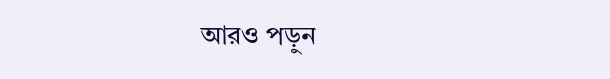আরও পড়ুন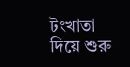টংখাতা দিয়ে শুরু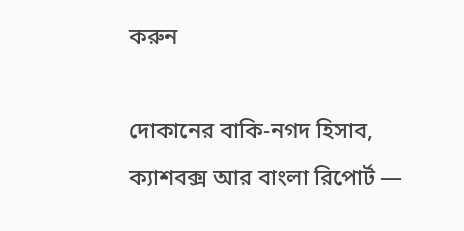করুন

দোকানের বাকি-নগদ হিসাব, ক্যাশবক্স আর বাংলা রিপোর্ট —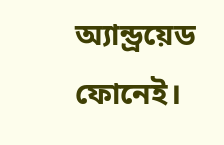অ্যান্ড্রয়েড ফোনেই।